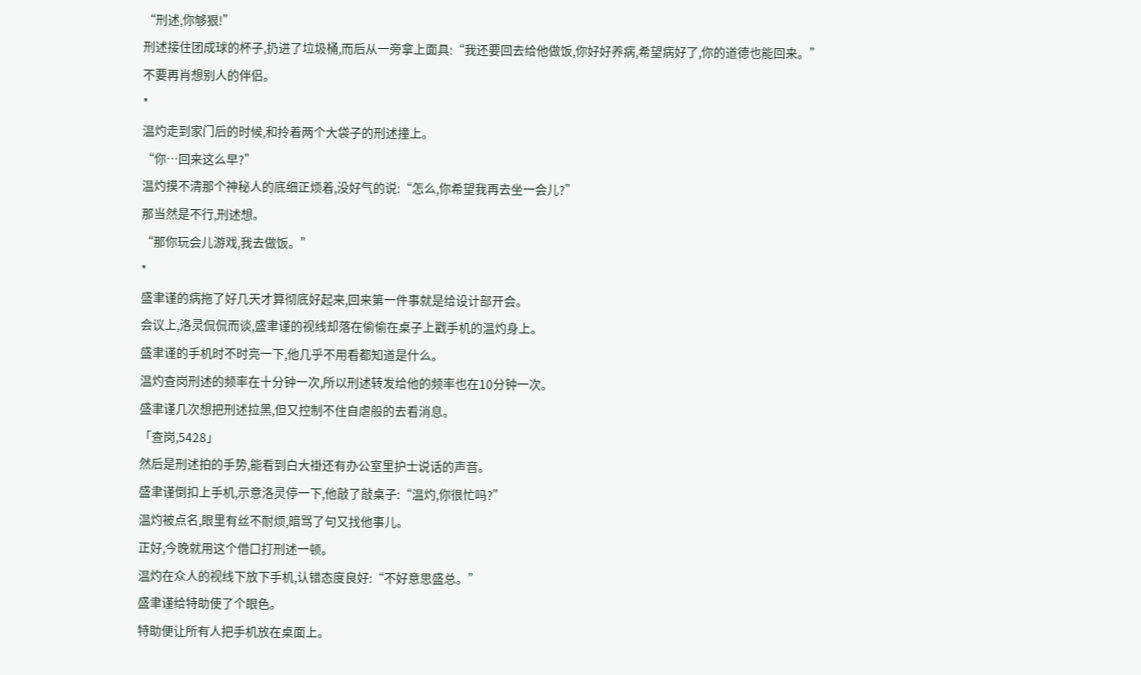“刑述,你够狠!”
刑述接住团成球的杯子,扔进了垃圾桶,而后从一旁拿上面具:“我还要回去给他做饭,你好好养病,希望病好了,你的道德也能回来。”
不要再肖想别人的伴侣。
*
温灼走到家门后的时候,和拎着两个大袋子的刑述撞上。
“你…回来这么早?”
温灼摸不清那个神秘人的底细正烦着,没好气的说:“怎么,你希望我再去坐一会儿?”
那当然是不行,刑述想。
“那你玩会儿游戏,我去做饭。”
*
盛聿谨的病拖了好几天才算彻底好起来,回来第一件事就是给设计部开会。
会议上,洛灵侃侃而谈,盛聿谨的视线却落在偷偷在桌子上戳手机的温灼身上。
盛聿谨的手机时不时亮一下,他几乎不用看都知道是什么。
温灼查岗刑述的频率在十分钟一次,所以刑述转发给他的频率也在10分钟一次。
盛聿谨几次想把刑述拉黑,但又控制不住自虐般的去看消息。
「查岗,5428」
然后是刑述拍的手势,能看到白大褂还有办公室里护士说话的声音。
盛聿谨倒扣上手机,示意洛灵停一下,他敲了敲桌子:“温灼,你很忙吗?”
温灼被点名,眼里有丝不耐烦,暗骂了句又找他事儿。
正好,今晚就用这个借口打刑述一顿。
温灼在众人的视线下放下手机,认错态度良好:“不好意思盛总。”
盛聿谨给特助使了个眼色。
特助便让所有人把手机放在桌面上。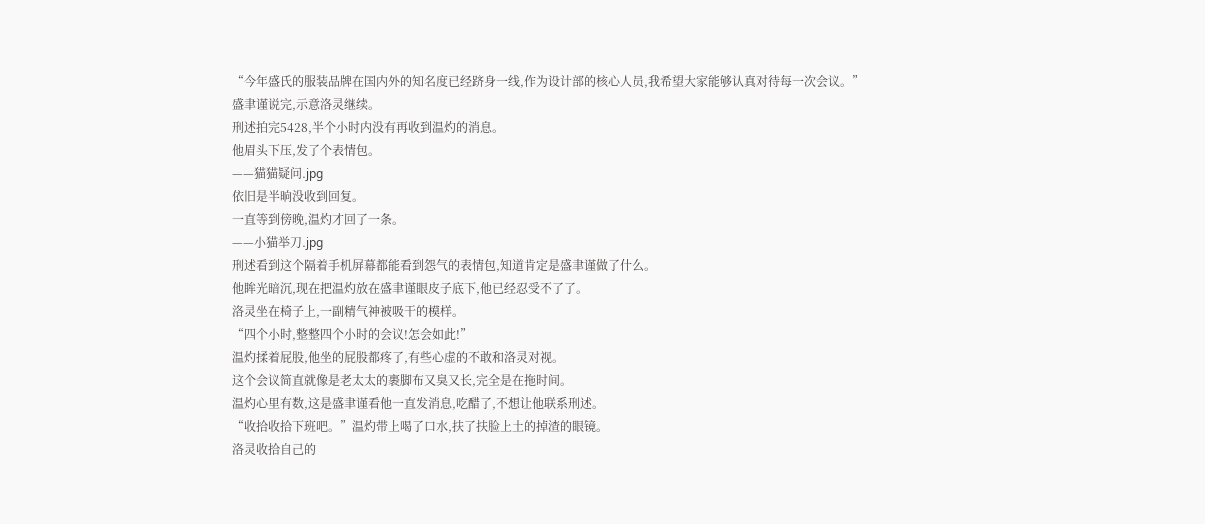“今年盛氏的服装品牌在国内外的知名度已经跻身一线,作为设计部的核心人员,我希望大家能够认真对待每一次会议。”
盛聿谨说完,示意洛灵继续。
刑述拍完5428,半个小时内没有再收到温灼的消息。
他眉头下压,发了个表情包。
——猫猫疑问.jpg
依旧是半晌没收到回复。
一直等到傍晚,温灼才回了一条。
——小猫举刀.jpg
刑述看到这个隔着手机屏幕都能看到怨气的表情包,知道肯定是盛聿谨做了什么。
他眸光暗沉,现在把温灼放在盛聿谨眼皮子底下,他已经忍受不了了。
洛灵坐在椅子上,一副精气神被吸干的模样。
“四个小时,整整四个小时的会议!怎会如此!”
温灼揉着屁股,他坐的屁股都疼了,有些心虚的不敢和洛灵对视。
这个会议简直就像是老太太的裹脚布又臭又长,完全是在拖时间。
温灼心里有数,这是盛聿谨看他一直发消息,吃醋了,不想让他联系刑述。
“收拾收拾下班吧。”温灼带上喝了口水,扶了扶脸上土的掉渣的眼镜。
洛灵收拾自己的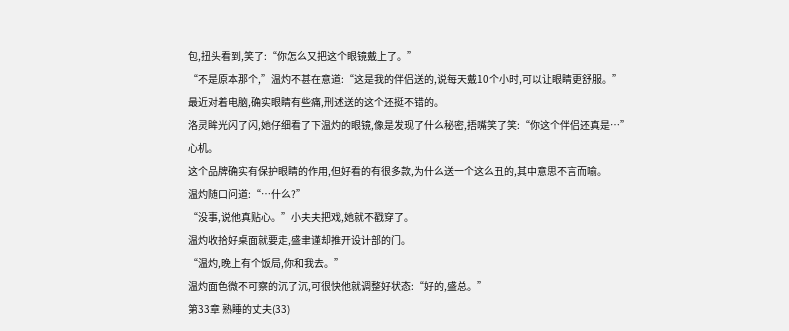包,扭头看到,笑了:“你怎么又把这个眼镜戴上了。”
“不是原本那个,”温灼不甚在意道:“这是我的伴侣送的,说每天戴10个小时,可以让眼睛更舒服。”
最近对着电脑,确实眼睛有些痛,刑述送的这个还挺不错的。
洛灵眸光闪了闪,她仔细看了下温灼的眼镜,像是发现了什么秘密,捂嘴笑了笑:“你这个伴侣还真是…”
心机。
这个品牌确实有保护眼睛的作用,但好看的有很多款,为什么送一个这么丑的,其中意思不言而喻。
温灼随口问道:“…什么?”
“没事,说他真贴心。”小夫夫把戏,她就不戳穿了。
温灼收拾好桌面就要走,盛聿谨却推开设计部的门。
“温灼,晚上有个饭局,你和我去。”
温灼面色微不可察的沉了沉,可很快他就调整好状态:“好的,盛总。”
第33章 熟睡的丈夫(33)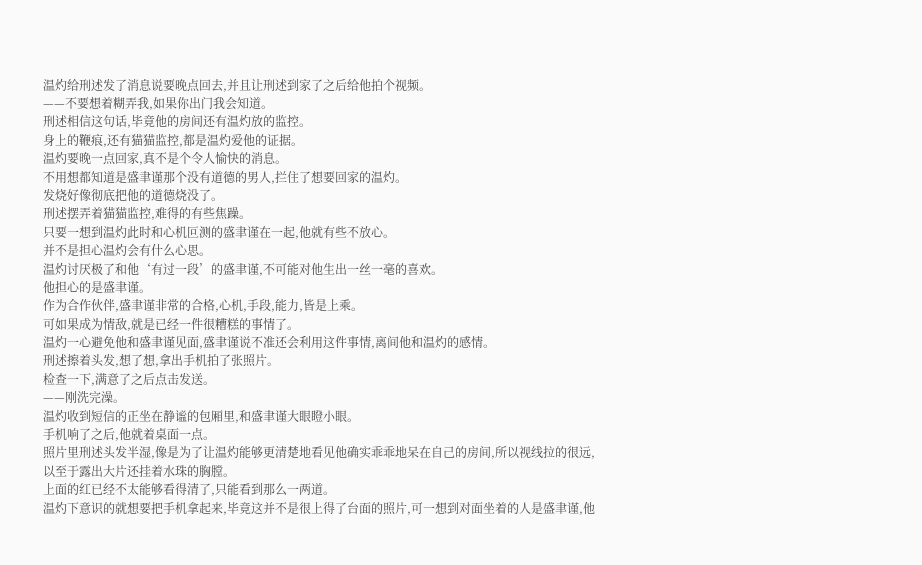温灼给刑述发了消息说要晚点回去,并且让刑述到家了之后给他拍个视频。
——不要想着糊弄我,如果你出门我会知道。
刑述相信这句话,毕竟他的房间还有温灼放的监控。
身上的鞭痕,还有猫猫监控,都是温灼爱他的证据。
温灼要晚一点回家,真不是个令人愉快的消息。
不用想都知道是盛聿谨那个没有道德的男人,拦住了想要回家的温灼。
发烧好像彻底把他的道德烧没了。
刑述摆弄着猫猫监控,难得的有些焦躁。
只要一想到温灼此时和心机叵测的盛聿谨在一起,他就有些不放心。
并不是担心温灼会有什么心思。
温灼讨厌极了和他‘有过一段’的盛聿谨,不可能对他生出一丝一毫的喜欢。
他担心的是盛聿谨。
作为合作伙伴,盛聿谨非常的合格,心机,手段,能力,皆是上乘。
可如果成为情敌,就是已经一件很糟糕的事情了。
温灼一心避免他和盛聿谨见面,盛聿谨说不准还会利用这件事情,离间他和温灼的感情。
刑述擦着头发,想了想,拿出手机拍了张照片。
检查一下,满意了之后点击发送。
——刚洗完澡。
温灼收到短信的正坐在静谧的包厢里,和盛聿谨大眼瞪小眼。
手机响了之后,他就着桌面一点。
照片里刑述头发半湿,像是为了让温灼能够更清楚地看见他确实乖乖地呆在自己的房间,所以视线拉的很远,以至于露出大片还挂着水珠的胸膛。
上面的红已经不太能够看得清了,只能看到那么一两道。
温灼下意识的就想要把手机拿起来,毕竟这并不是很上得了台面的照片,可一想到对面坐着的人是盛聿谨,他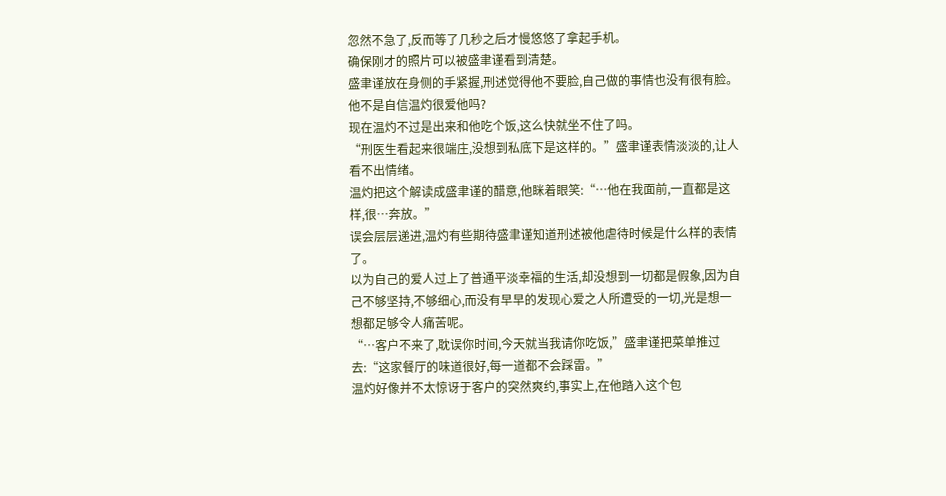忽然不急了,反而等了几秒之后才慢悠悠了拿起手机。
确保刚才的照片可以被盛聿谨看到清楚。
盛聿谨放在身侧的手紧握,刑述觉得他不要脸,自己做的事情也没有很有脸。
他不是自信温灼很爱他吗?
现在温灼不过是出来和他吃个饭,这么快就坐不住了吗。
“刑医生看起来很端庄,没想到私底下是这样的。”盛聿谨表情淡淡的,让人看不出情绪。
温灼把这个解读成盛聿谨的醋意,他眯着眼笑:“…他在我面前,一直都是这样,很…奔放。”
误会层层递进,温灼有些期待盛聿谨知道刑述被他虐待时候是什么样的表情了。
以为自己的爱人过上了普通平淡幸福的生活,却没想到一切都是假象,因为自己不够坚持,不够细心,而没有早早的发现心爱之人所遭受的一切,光是想一想都足够令人痛苦呢。
“…客户不来了,耽误你时间,今天就当我请你吃饭,”盛聿谨把菜单推过去:“这家餐厅的味道很好,每一道都不会踩雷。”
温灼好像并不太惊讶于客户的突然爽约,事实上,在他踏入这个包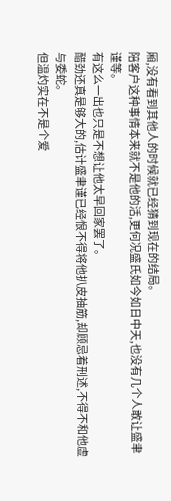厢,没有看到其他人的时候就已经猜到现在的结局。
陪客户这种事情本来就不是他的活,更何况盛氏如今如日中天,也没有几个人敢让盛聿谨等。
有这么一出也只是不想让他太早回家罢了。
醋劲还真是够大的,估计盛聿谨已经恨不得将他扒皮抽筋,却顾忌着刑述,不得不和他虚与委蛇。
但温灼实在不是个爱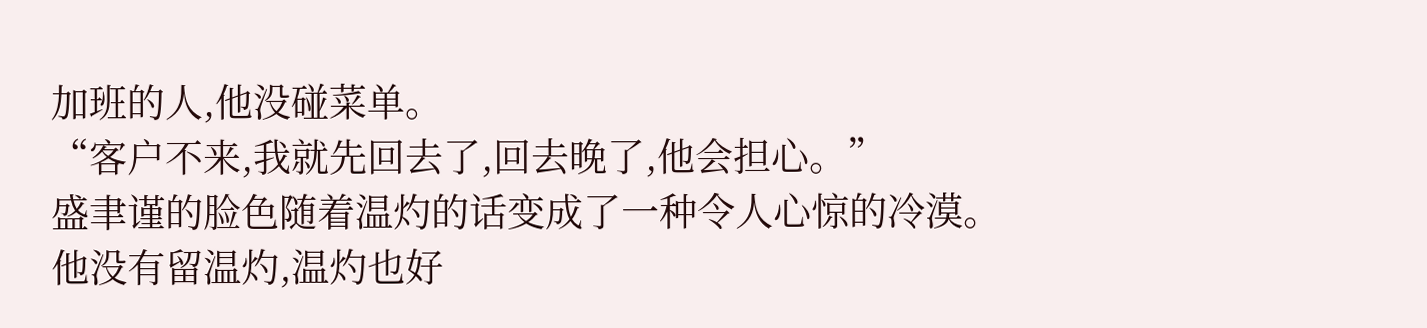加班的人,他没碰菜单。
“客户不来,我就先回去了,回去晚了,他会担心。”
盛聿谨的脸色随着温灼的话变成了一种令人心惊的冷漠。
他没有留温灼,温灼也好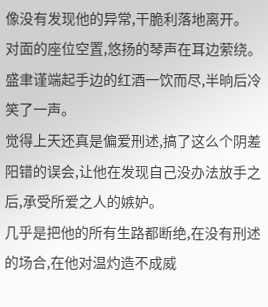像没有发现他的异常,干脆利落地离开。
对面的座位空置,悠扬的琴声在耳边萦绕。
盛聿谨端起手边的红酒一饮而尽,半晌后冷笑了一声。
觉得上天还真是偏爱刑述,搞了这么个阴差阳错的误会,让他在发现自己没办法放手之后,承受所爱之人的嫉妒。
几乎是把他的所有生路都断绝,在没有刑述的场合,在他对温灼造不成威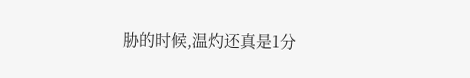胁的时候,温灼还真是1分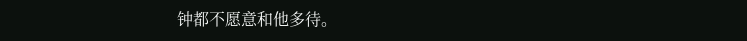钟都不愿意和他多待。